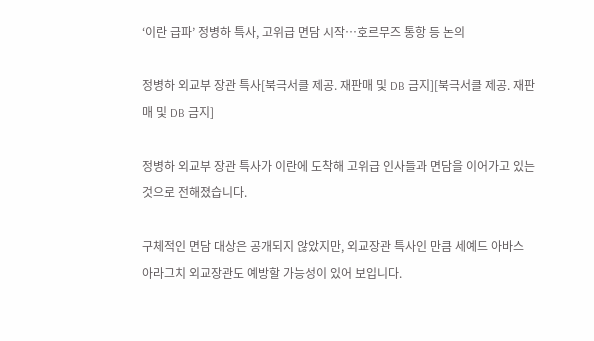‘이란 급파’ 정병하 특사, 고위급 면담 시작…호르무즈 통항 등 논의

정병하 외교부 장관 특사[북극서클 제공. 재판매 및 DB 금지][북극서클 제공. 재판매 및 DB 금지]

정병하 외교부 장관 특사가 이란에 도착해 고위급 인사들과 면담을 이어가고 있는 것으로 전해졌습니다.

구체적인 면담 대상은 공개되지 않았지만, 외교장관 특사인 만큼 세예드 아바스 아라그치 외교장관도 예방할 가능성이 있어 보입니다.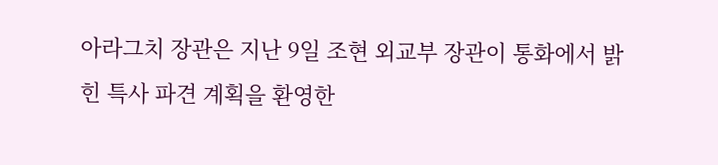아라그치 장관은 지난 9일 조현 외교부 장관이 통화에서 밝힌 특사 파견 계획을 환영한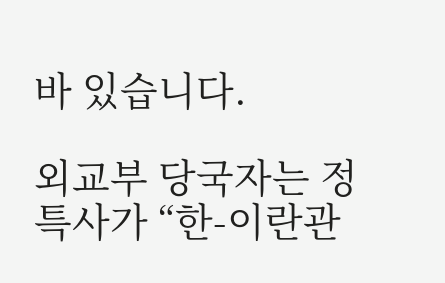바 있습니다.

외교부 당국자는 정 특사가 “한-이란관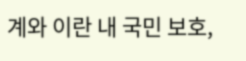계와 이란 내 국민 보호,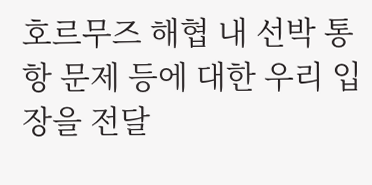호르무즈 해협 내 선박 통항 문제 등에 대한 우리 입장을 전달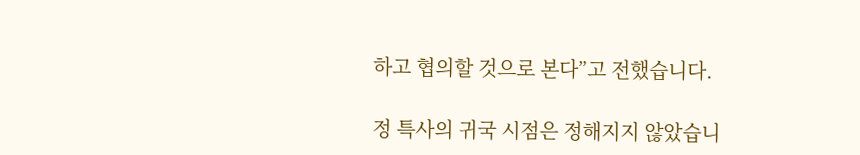하고 협의할 것으로 본다”고 전했습니다.

정 특사의 귀국 시점은 정해지지 않았습니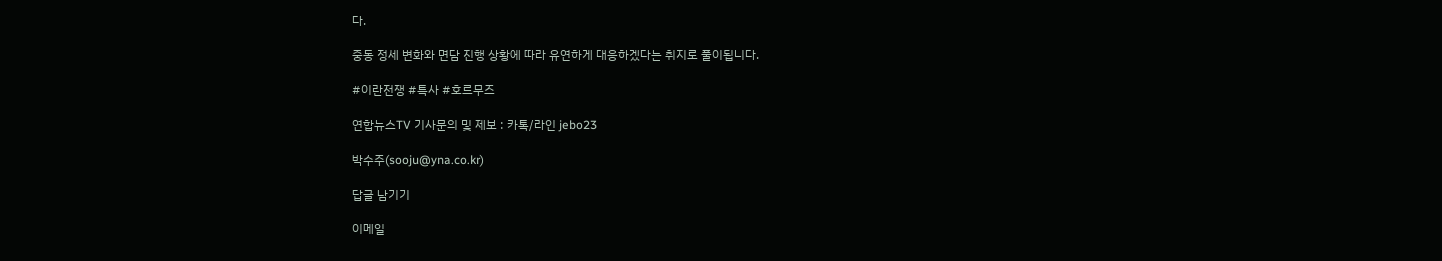다.

중동 정세 변화와 면담 진행 상황에 따라 유연하게 대응하겠다는 취지로 풀이됩니다.

#이란전쟁 #특사 #호르무즈

연합뉴스TV 기사문의 및 제보 : 카톡/라인 jebo23

박수주(sooju@yna.co.kr)

답글 남기기

이메일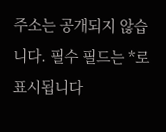주소는 공개되지 않습니다. 필수 필드는 *로 표시됩니다